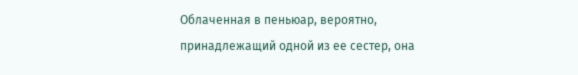Облаченная в пеньюар, вероятно, принадлежащий одной из ее сестер, она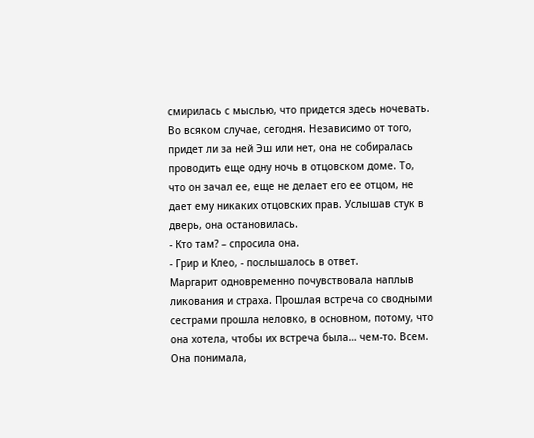смирилась с мыслью, что придется здесь ночевать. Во всяком случае, сегодня. Независимо от того, придет ли за ней Эш или нет, она не собиралась проводить еще одну ночь в отцовском доме. То, что он зачал ее, еще не делает его ее отцом, не дает ему никаких отцовских прав. Услышав стук в дверь, она остановилась.
- Кто там? – спросила она.
- Грир и Клео, - послышалось в ответ.
Маргарит одновременно почувствовала наплыв ликования и страха. Прошлая встреча со сводными сестрами прошла неловко, в основном, потому, что она хотела, чтобы их встреча была… чем-то. Всем.
Она понимала,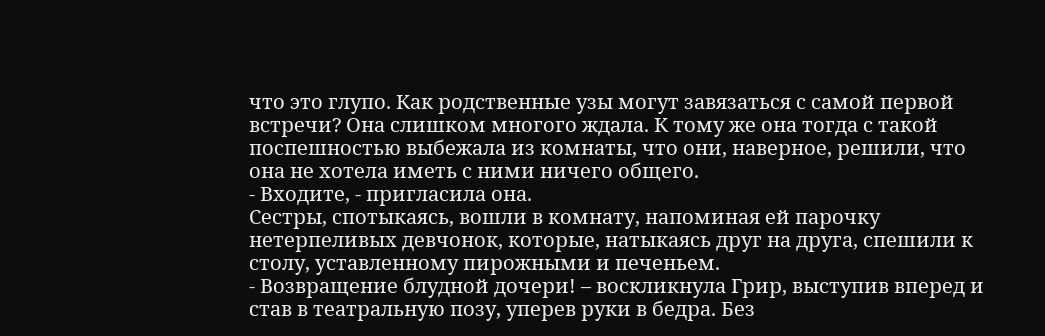что это глупо. Как родственные узы могут завязаться с самой первой встречи? Она слишком многого ждала. К тому же она тогда с такой поспешностью выбежала из комнаты, что они, наверное, решили, что она не хотела иметь с ними ничего общего.
- Входите, - пригласила она.
Сестры, спотыкаясь, вошли в комнату, напоминая ей парочку нетерпеливых девчонок, которые, натыкаясь друг на друга, спешили к столу, уставленному пирожными и печеньем.
- Возвращение блудной дочери! – воскликнула Грир, выступив вперед и став в театральную позу, уперев руки в бедра. Без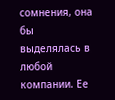сомнения, она бы выделялась в любой компании. Ее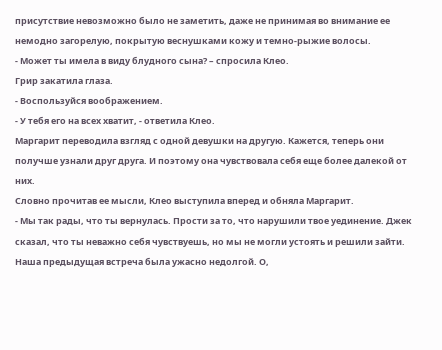присутствие невозможно было не заметить, даже не принимая во внимание ее немодно загорелую, покрытую веснушками кожу и темно-рыжие волосы.
- Может ты имела в виду блудного сына? – спросила Клео.
Грир закатила глаза.
- Воспользуйся воображением.
- У тебя его на всех хватит, - ответила Клео.
Маргарит переводила взгляд с одной девушки на другую. Кажется, теперь они получше узнали друг друга. И поэтому она чувствовала себя еще более далекой от них.
Словно прочитав ее мысли, Клео выступила вперед и обняла Маргарит.
- Мы так рады, что ты вернулась. Прости за то, что нарушили твое уединение. Джек сказал, что ты неважно себя чувствуешь, но мы не могли устоять и решили зайти. Наша предыдущая встреча была ужасно недолгой. О,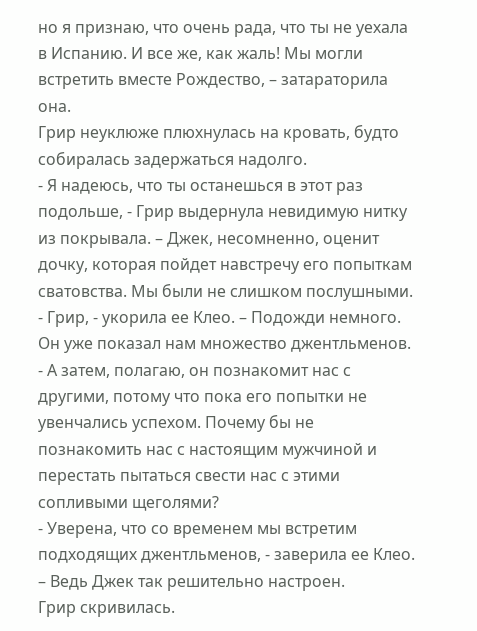но я признаю, что очень рада, что ты не уехала в Испанию. И все же, как жаль! Мы могли встретить вместе Рождество, – затараторила она.
Грир неуклюже плюхнулась на кровать, будто собиралась задержаться надолго.
- Я надеюсь, что ты останешься в этот раз подольше, - Грир выдернула невидимую нитку из покрывала. – Джек, несомненно, оценит дочку, которая пойдет навстречу его попыткам сватовства. Мы были не слишком послушными.
- Грир, - укорила ее Клео. – Подожди немного. Он уже показал нам множество джентльменов.
- А затем, полагаю, он познакомит нас с другими, потому что пока его попытки не увенчались успехом. Почему бы не познакомить нас с настоящим мужчиной и перестать пытаться свести нас с этими сопливыми щеголями?
- Уверена, что со временем мы встретим подходящих джентльменов, - заверила ее Клео. – Ведь Джек так решительно настроен.
Грир скривилась.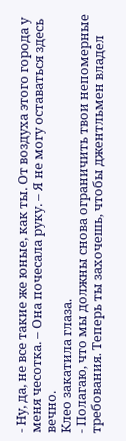- Ну, да, не все такие же юные, как ты. От воздуха этого города у меня чесотка. – Она почесала руку. – Я не могу оставаться здесь вечно.
Клео закатила глаза.
- Полагаю, что мы должны снова ограничить твои непомерные требования. Теперь ты захочешь, чтобы джентльмен владел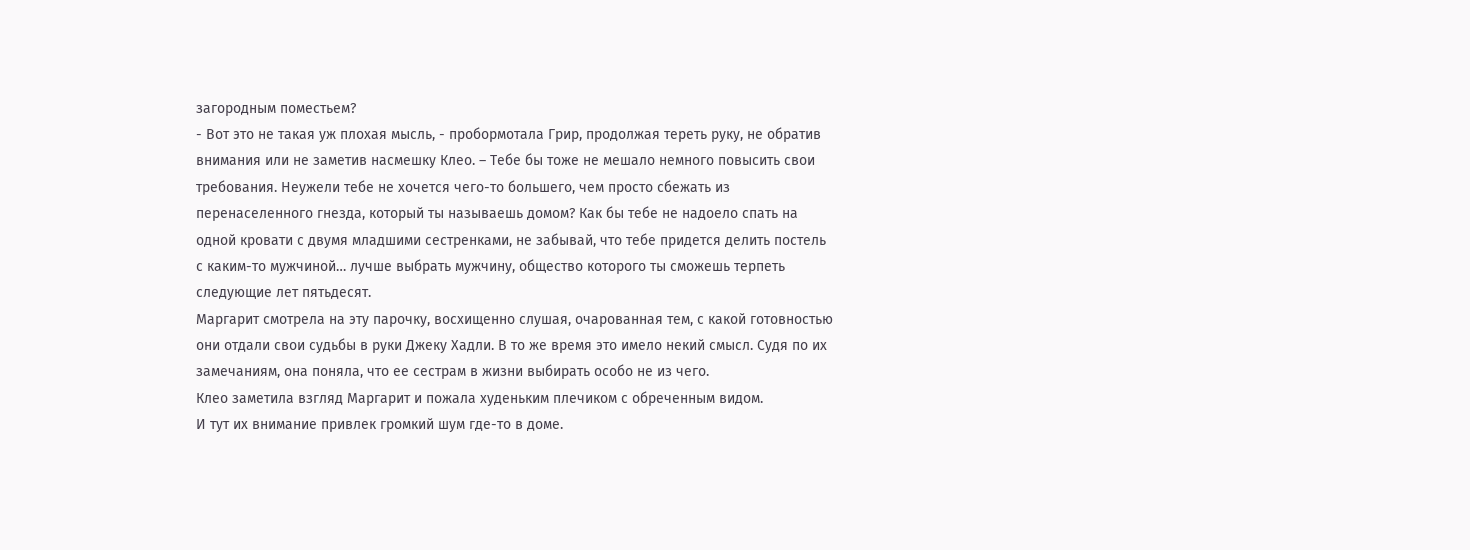загородным поместьем?
- Вот это не такая уж плохая мысль, - пробормотала Грир, продолжая тереть руку, не обратив внимания или не заметив насмешку Клео. – Тебе бы тоже не мешало немного повысить свои требования. Неужели тебе не хочется чего-то большего, чем просто сбежать из перенаселенного гнезда, который ты называешь домом? Как бы тебе не надоело спать на одной кровати с двумя младшими сестренками, не забывай, что тебе придется делить постель с каким-то мужчиной… лучше выбрать мужчину, общество которого ты сможешь терпеть следующие лет пятьдесят.
Маргарит смотрела на эту парочку, восхищенно слушая, очарованная тем, с какой готовностью они отдали свои судьбы в руки Джеку Хадли. В то же время это имело некий смысл. Судя по их замечаниям, она поняла, что ее сестрам в жизни выбирать особо не из чего.
Клео заметила взгляд Маргарит и пожала худеньким плечиком с обреченным видом.
И тут их внимание привлек громкий шум где-то в доме.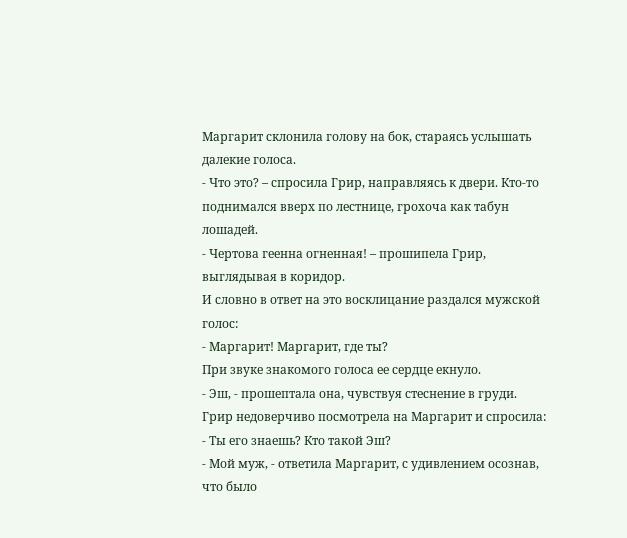Маргарит склонила голову на бок, стараясь услышать далекие голоса.
- Что это? – спросила Грир, направляясь к двери. Кто-то поднимался вверх по лестнице, грохоча как табун лошадей.
- Чертова геенна огненная! – прошипела Грир, выглядывая в коридор.
И словно в ответ на это восклицание раздался мужской голос:
- Маргарит! Маргарит, где ты?
При звуке знакомого голоса ее сердце екнуло.
- Эш, - прошептала она, чувствуя стеснение в груди.
Грир недоверчиво посмотрела на Маргарит и спросила:
- Ты его знаешь? Кто такой Эш?
- Мой муж, - ответила Маргарит, с удивлением осознав, что было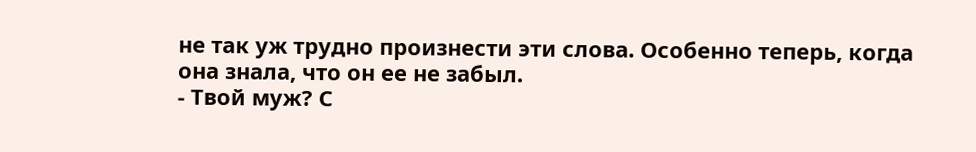не так уж трудно произнести эти слова. Особенно теперь, когда она знала, что он ее не забыл.
- Твой муж? С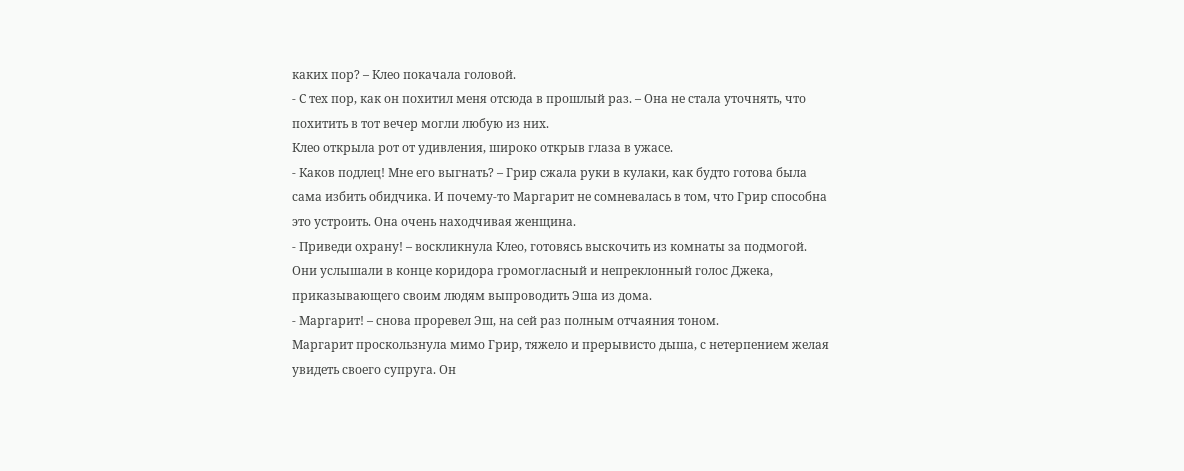каких пор? – Клео покачала головой.
- С тех пор, как он похитил меня отсюда в прошлый раз. – Она не стала уточнять, что похитить в тот вечер могли любую из них.
Клео открыла рот от удивления, широко открыв глаза в ужасе.
- Каков подлец! Мне его выгнать? – Грир сжала руки в кулаки, как будто готова была сама избить обидчика. И почему-то Маргарит не сомневалась в том, что Грир способна это устроить. Она очень находчивая женщина.
- Приведи охрану! – воскликнула Клео, готовясь выскочить из комнаты за подмогой.
Они услышали в конце коридора громогласный и непреклонный голос Джека, приказывающего своим людям выпроводить Эша из дома.
- Маргарит! – снова проревел Эш, на сей раз полным отчаяния тоном.
Маргарит проскользнула мимо Грир, тяжело и прерывисто дыша, с нетерпением желая увидеть своего супруга. Он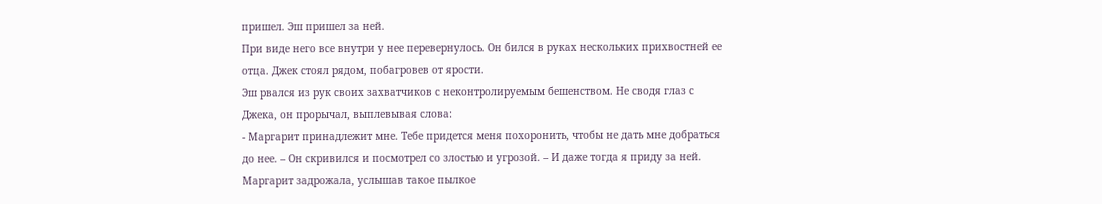пришел. Эш пришел за ней.
При виде него все внутри у нее перевернулось. Он бился в руках нескольких прихвостней ее отца. Джек стоял рядом, побагровев от ярости.
Эш рвался из рук своих захватчиков с неконтролируемым бешенством. Не сводя глаз с Джека, он прорычал, выплевывая слова:
- Маргарит принадлежит мне. Тебе придется меня похоронить, чтобы не дать мне добраться до нее. – Он скривился и посмотрел со злостью и угрозой. – И даже тогда я приду за ней.
Маргарит задрожала, услышав такое пылкое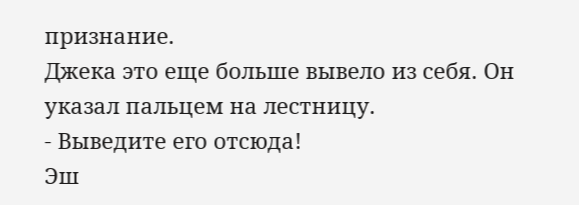признание.
Джека это еще больше вывело из себя. Он указал пальцем на лестницу.
- Выведите его отсюда!
Эш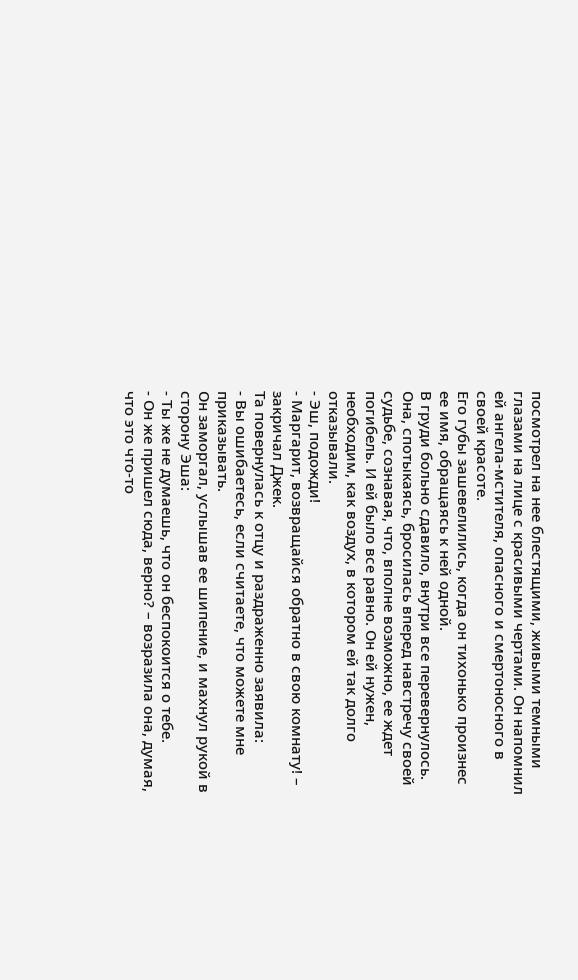посмотрел на нее блестящими, живыми темными глазами на лице с красивыми чертами. Он напомнил ей ангела-мстителя, опасного и смертоносного в своей красоте.
Его губы зашевелились, когда он тихонько произнес ее имя, обращаясь к ней одной.
В груди больно сдавило, внутри все перевернулось. Она, спотыкаясь, бросилась вперед навстречу своей судьбе, сознавая, что, вполне возможно, ее ждет погибель. И ей было все равно. Он ей нужен, необходим, как воздух, в котором ей так долго отказывали.
- Эш, подожди!
- Маргарит, возвращайся обратно в свою комнату! – закричал Джек.
Та повернулась к отцу и раздраженно заявила:
- Вы ошибаетесь, если считаете, что можете мне приказывать.
Он заморгал, услышав ее шипение, и махнул рукой в сторону Эша:
- Ты же не думаешь, что он беспокоится о тебе.
- Он же пришел сюда, верно? – возразила она, думая, что это что-то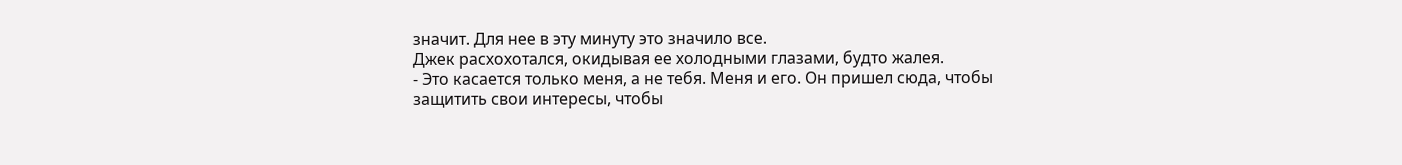значит. Для нее в эту минуту это значило все.
Джек расхохотался, окидывая ее холодными глазами, будто жалея.
- Это касается только меня, а не тебя. Меня и его. Он пришел сюда, чтобы защитить свои интересы, чтобы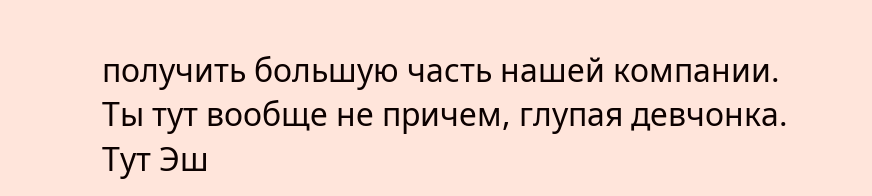получить большую часть нашей компании. Ты тут вообще не причем, глупая девчонка.
Тут Эш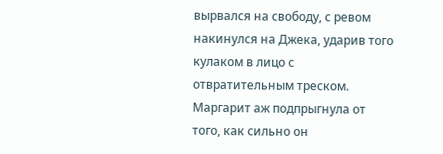вырвался на свободу, с ревом накинулся на Джека, ударив того кулаком в лицо с отвратительным треском.
Маргарит аж подпрыгнула от того, как сильно он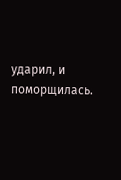ударил, и поморщилась.